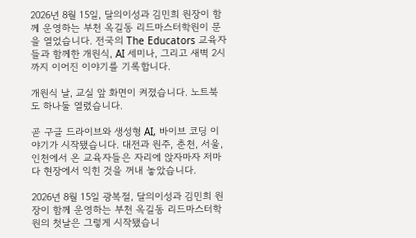2026년 8월 15일, 달의이성과 김민희 원장이 함께 운영하는 부천 옥길동 리드마스터학원이 문을 열었습니다. 전국의 The Educators 교육자들과 함께한 개원식, AI 세미나, 그리고 새벽 2시까지 이어진 이야기를 기록합니다.

개원식 날, 교실 앞 화면이 켜졌습니다. 노트북도 하나둘 열렸습니다.

곧 구글 드라이브와 생성형 AI, 바이브 코딩 이야기가 시작됐습니다. 대전과 원주, 춘천, 서울, 인천에서 온 교육자들은 자리에 앉자마자 저마다 현장에서 익힌 것을 꺼내 놓았습니다.

2026년 8월 15일 광복절, 달의이성과 김민희 원장이 함께 운영하는 부천 옥길동 리드마스터학원의 첫날은 그렇게 시작됐습니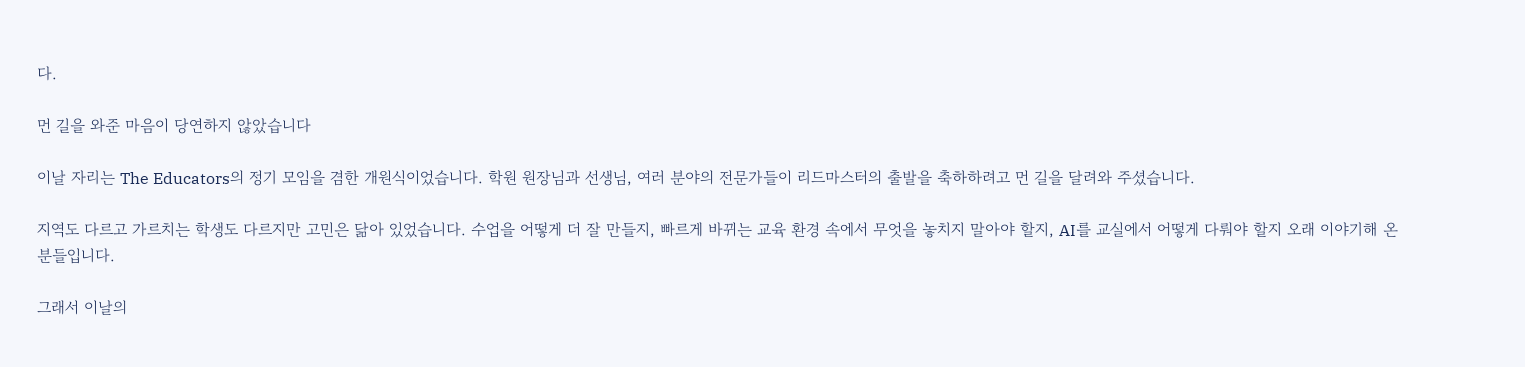다.

먼 길을 와준 마음이 당연하지 않았습니다

이날 자리는 The Educators의 정기 모임을 겸한 개원식이었습니다. 학원 원장님과 선생님, 여러 분야의 전문가들이 리드마스터의 출발을 축하하려고 먼 길을 달려와 주셨습니다.

지역도 다르고 가르치는 학생도 다르지만 고민은 닮아 있었습니다. 수업을 어떻게 더 잘 만들지, 빠르게 바뀌는 교육 환경 속에서 무엇을 놓치지 말아야 할지, AI를 교실에서 어떻게 다뤄야 할지 오래 이야기해 온 분들입니다.

그래서 이날의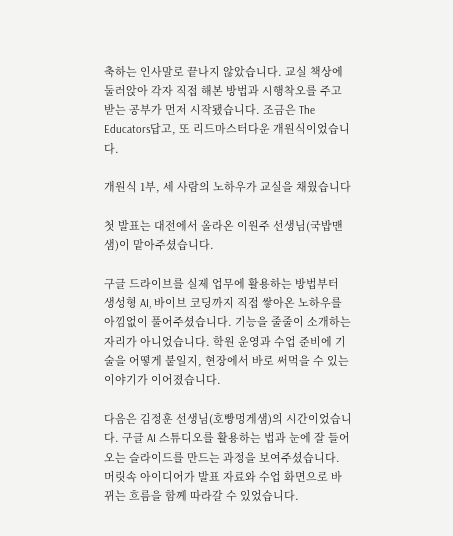축하는 인사말로 끝나지 않았습니다. 교실 책상에 둘러앉아 각자 직접 해본 방법과 시행착오를 주고받는 공부가 먼저 시작됐습니다. 조금은 The Educators답고, 또 리드마스터다운 개원식이었습니다.

개원식 1부, 세 사람의 노하우가 교실을 채웠습니다

첫 발표는 대전에서 올라온 이원주 선생님(국밥맨샘)이 맡아주셨습니다.

구글 드라이브를 실제 업무에 활용하는 방법부터 생성형 AI, 바이브 코딩까지 직접 쌓아온 노하우를 아낌없이 풀어주셨습니다. 기능을 줄줄이 소개하는 자리가 아니었습니다. 학원 운영과 수업 준비에 기술을 어떻게 붙일지, 현장에서 바로 써먹을 수 있는 이야기가 이어졌습니다.

다음은 김정훈 선생님(호빵멍게샘)의 시간이었습니다. 구글 AI 스튜디오를 활용하는 법과 눈에 잘 들어오는 슬라이드를 만드는 과정을 보여주셨습니다. 머릿속 아이디어가 발표 자료와 수업 화면으로 바뀌는 흐름을 함께 따라갈 수 있었습니다.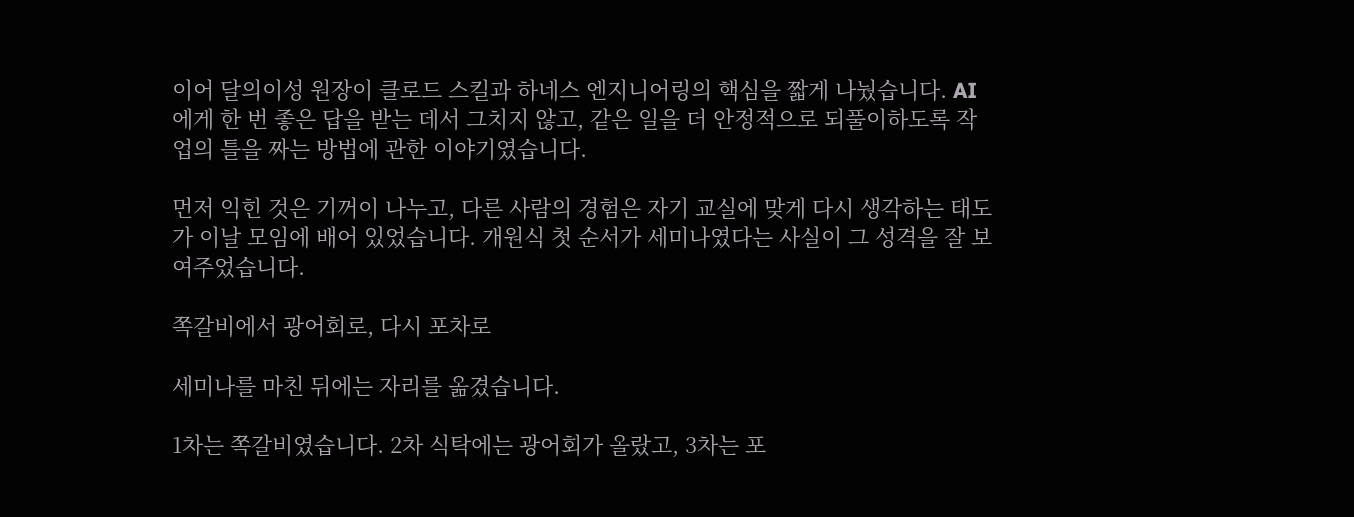이어 달의이성 원장이 클로드 스킬과 하네스 엔지니어링의 핵심을 짧게 나눴습니다. AI에게 한 번 좋은 답을 받는 데서 그치지 않고, 같은 일을 더 안정적으로 되풀이하도록 작업의 틀을 짜는 방법에 관한 이야기였습니다.

먼저 익힌 것은 기꺼이 나누고, 다른 사람의 경험은 자기 교실에 맞게 다시 생각하는 태도가 이날 모임에 배어 있었습니다. 개원식 첫 순서가 세미나였다는 사실이 그 성격을 잘 보여주었습니다.

쪽갈비에서 광어회로, 다시 포차로

세미나를 마친 뒤에는 자리를 옮겼습니다.

1차는 쪽갈비였습니다. 2차 식탁에는 광어회가 올랐고, 3차는 포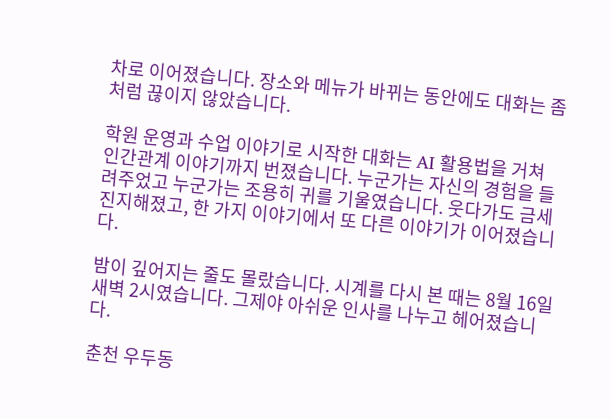차로 이어졌습니다. 장소와 메뉴가 바뀌는 동안에도 대화는 좀처럼 끊이지 않았습니다.

학원 운영과 수업 이야기로 시작한 대화는 AI 활용법을 거쳐 인간관계 이야기까지 번졌습니다. 누군가는 자신의 경험을 들려주었고 누군가는 조용히 귀를 기울였습니다. 웃다가도 금세 진지해졌고, 한 가지 이야기에서 또 다른 이야기가 이어졌습니다.

밤이 깊어지는 줄도 몰랐습니다. 시계를 다시 본 때는 8월 16일 새벽 2시였습니다. 그제야 아쉬운 인사를 나누고 헤어졌습니다.

춘천 우두동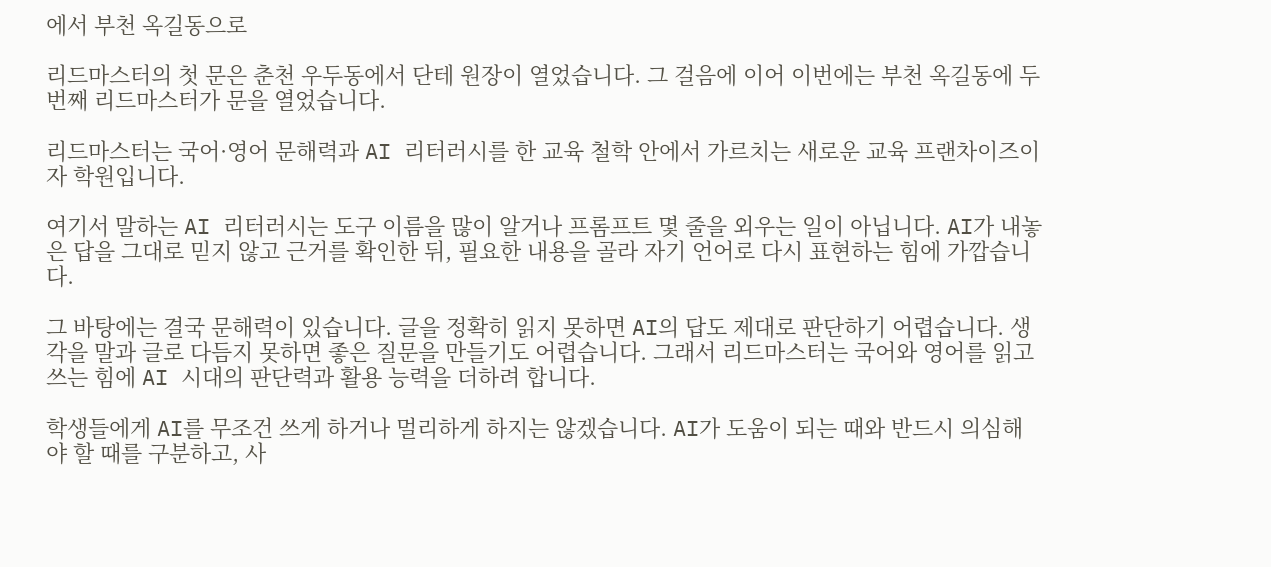에서 부천 옥길동으로

리드마스터의 첫 문은 춘천 우두동에서 단테 원장이 열었습니다. 그 걸음에 이어 이번에는 부천 옥길동에 두 번째 리드마스터가 문을 열었습니다.

리드마스터는 국어·영어 문해력과 AI 리터러시를 한 교육 철학 안에서 가르치는 새로운 교육 프랜차이즈이자 학원입니다.

여기서 말하는 AI 리터러시는 도구 이름을 많이 알거나 프롬프트 몇 줄을 외우는 일이 아닙니다. AI가 내놓은 답을 그대로 믿지 않고 근거를 확인한 뒤, 필요한 내용을 골라 자기 언어로 다시 표현하는 힘에 가깝습니다.

그 바탕에는 결국 문해력이 있습니다. 글을 정확히 읽지 못하면 AI의 답도 제대로 판단하기 어렵습니다. 생각을 말과 글로 다듬지 못하면 좋은 질문을 만들기도 어렵습니다. 그래서 리드마스터는 국어와 영어를 읽고 쓰는 힘에 AI 시대의 판단력과 활용 능력을 더하려 합니다.

학생들에게 AI를 무조건 쓰게 하거나 멀리하게 하지는 않겠습니다. AI가 도움이 되는 때와 반드시 의심해야 할 때를 구분하고, 사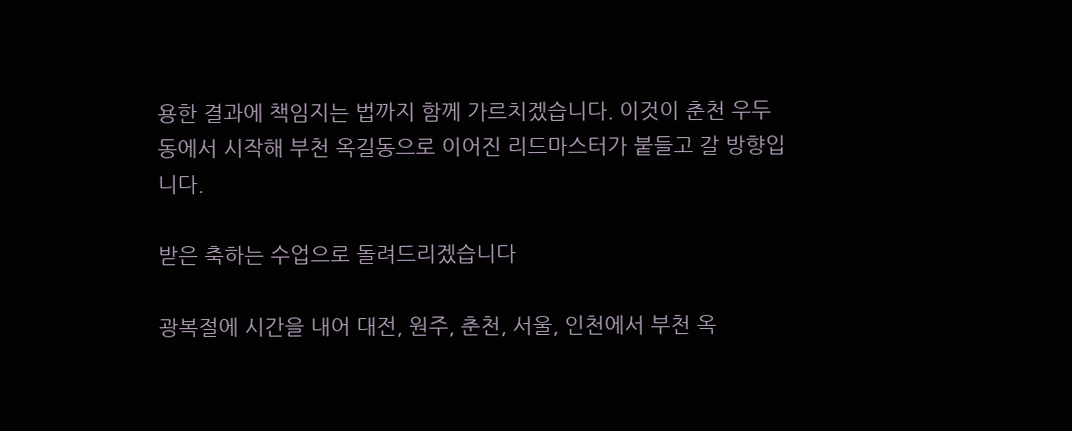용한 결과에 책임지는 법까지 함께 가르치겠습니다. 이것이 춘천 우두동에서 시작해 부천 옥길동으로 이어진 리드마스터가 붙들고 갈 방향입니다.

받은 축하는 수업으로 돌려드리겠습니다

광복절에 시간을 내어 대전, 원주, 춘천, 서울, 인천에서 부천 옥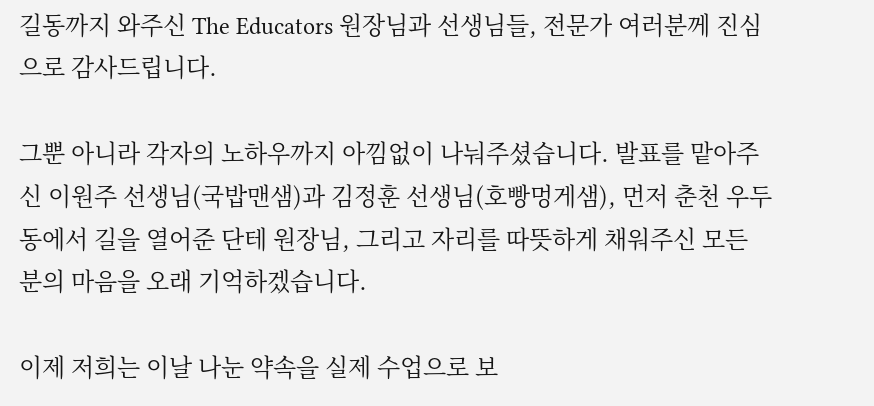길동까지 와주신 The Educators 원장님과 선생님들, 전문가 여러분께 진심으로 감사드립니다.

그뿐 아니라 각자의 노하우까지 아낌없이 나눠주셨습니다. 발표를 맡아주신 이원주 선생님(국밥맨샘)과 김정훈 선생님(호빵멍게샘), 먼저 춘천 우두동에서 길을 열어준 단테 원장님, 그리고 자리를 따뜻하게 채워주신 모든 분의 마음을 오래 기억하겠습니다.

이제 저희는 이날 나눈 약속을 실제 수업으로 보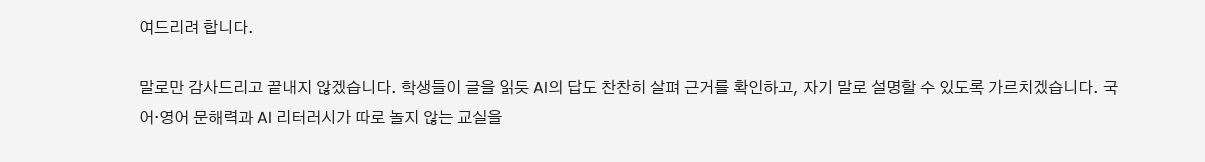여드리려 합니다.

말로만 감사드리고 끝내지 않겠습니다. 학생들이 글을 읽듯 AI의 답도 찬찬히 살펴 근거를 확인하고, 자기 말로 설명할 수 있도록 가르치겠습니다. 국어·영어 문해력과 AI 리터러시가 따로 놀지 않는 교실을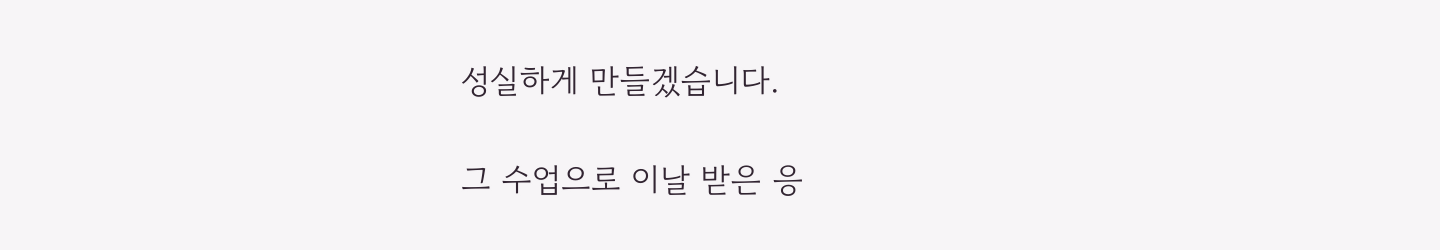성실하게 만들겠습니다.

그 수업으로 이날 받은 응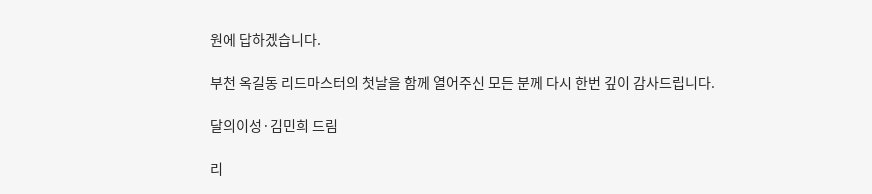원에 답하겠습니다.

부천 옥길동 리드마스터의 첫날을 함께 열어주신 모든 분께 다시 한번 깊이 감사드립니다.

달의이성·김민희 드림

리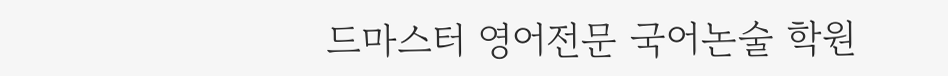드마스터 영어전문 국어논술 학원